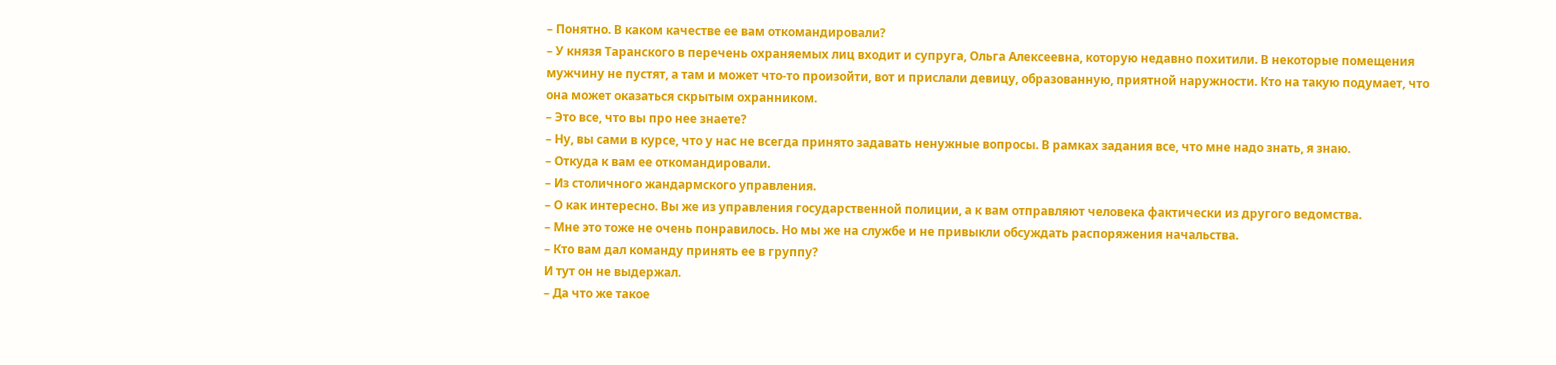– Понятно. В каком качестве ее вам откомандировали?
– У князя Таранского в перечень охраняемых лиц входит и супруга, Ольга Алексеевна, которую недавно похитили. В некоторые помещения мужчину не пустят, а там и может что-то произойти, вот и прислали девицу, образованную, приятной наружности. Кто на такую подумает, что она может оказаться скрытым охранником.
– Это все, что вы про нее знаете?
– Ну, вы сами в курсе, что у нас не всегда принято задавать ненужные вопросы. В рамках задания все, что мне надо знать, я знаю.
– Откуда к вам ее откомандировали.
– Из столичного жандармского управления.
– О как интересно. Вы же из управления государственной полиции, а к вам отправляют человека фактически из другого ведомства.
– Мне это тоже не очень понравилось. Но мы же на службе и не привыкли обсуждать распоряжения начальства.
– Кто вам дал команду принять ее в группу?
И тут он не выдержал.
– Да что же такое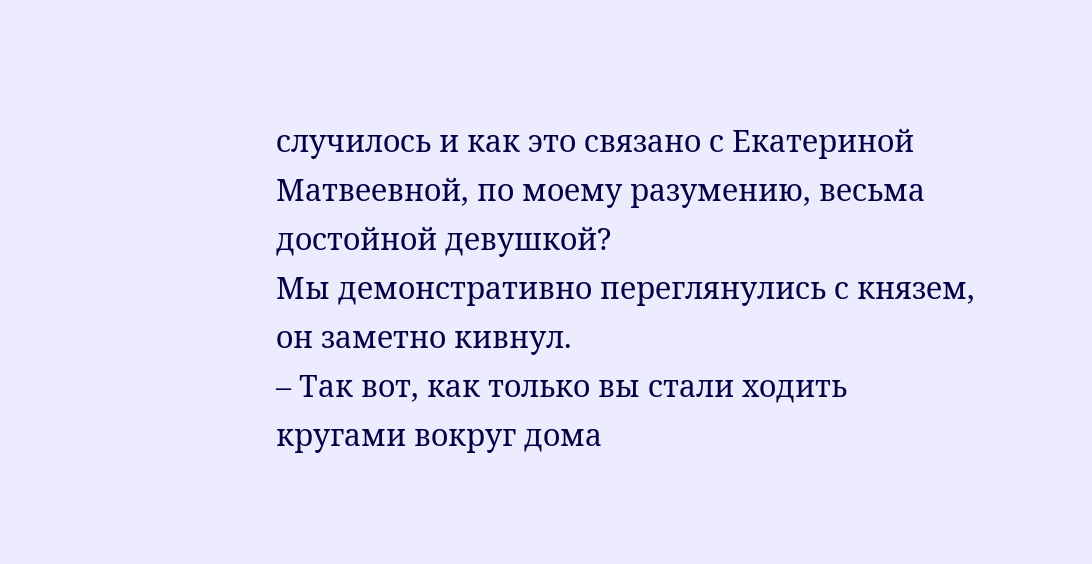случилось и как это связано с Екатериной Матвеевной, по моему разумению, весьма достойной девушкой?
Мы демонстративно переглянулись с князем, он заметно кивнул.
– Так вот, как только вы стали ходить кругами вокруг дома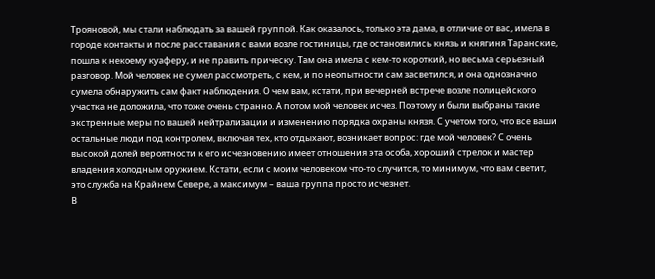Трояновой, мы стали наблюдать за вашей группой. Как оказалось, только эта дама, в отличие от вас, имела в городе контакты и после расставания с вами возле гостиницы, где остановились князь и княгиня Таранские, пошла к некоему куаферу, и не править прическу. Там она имела с кем-то короткий, но весьма серьезный разговор. Мой человек не сумел рассмотреть, с кем, и по неопытности сам засветился, и она однозначно сумела обнаружить сам факт наблюдения. О чем вам, кстати, при вечерней встрече возле полицейского участка не доложила, что тоже очень странно. А потом мой человек исчез. Поэтому и были выбраны такие экстренные меры по вашей нейтрализации и изменению порядка охраны князя. С учетом того, что все ваши остальные люди под контролем, включая тех, кто отдыхают, возникает вопрос: где мой человек? С очень высокой долей вероятности к его исчезновению имеет отношения эта особа, хороший стрелок и мастер владения холодным оружием. Кстати, если с моим человеком что-то случится, то минимум, что вам светит, это служба на Крайнем Севере, а максимум – ваша группа просто исчезнет.
В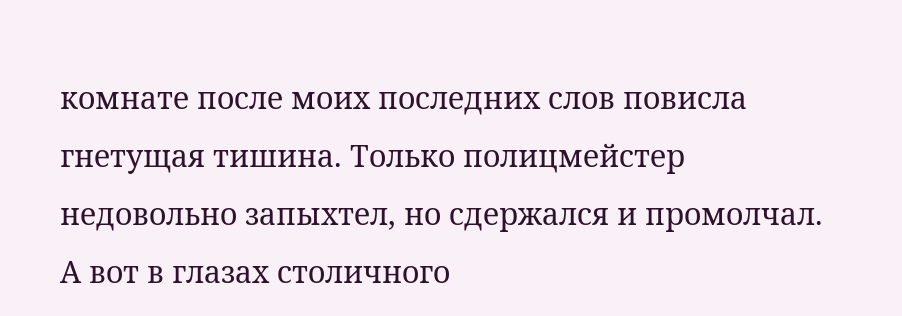комнате после моих последних слов повисла гнетущая тишина. Только полицмейстер недовольно запыхтел, но сдержался и промолчал. А вот в глазах столичного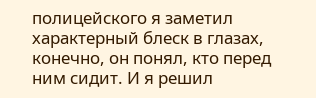полицейского я заметил характерный блеск в глазах, конечно, он понял, кто перед ним сидит. И я решил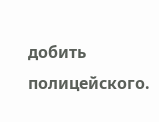добить полицейского.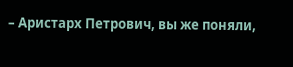– Аристарх Петрович, вы же поняли,